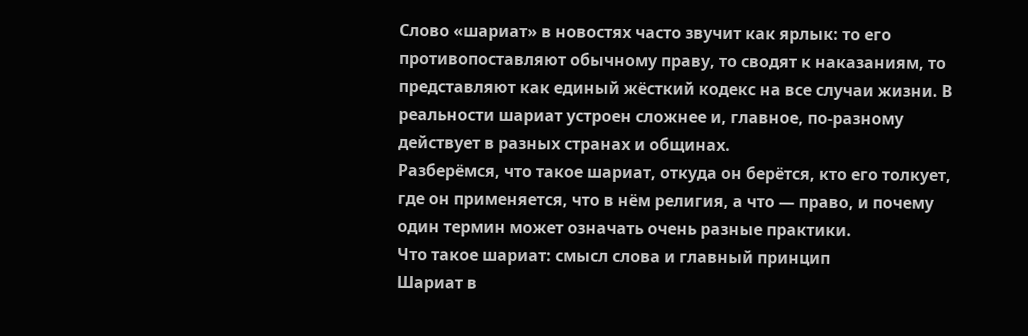Слово «шариат» в новостях часто звучит как ярлык: то его противопоставляют обычному праву, то сводят к наказаниям, то представляют как единый жёсткий кодекс на все случаи жизни. В реальности шариат устроен сложнее и, главное, по‑разному действует в разных странах и общинах.
Разберёмся, что такое шариат, откуда он берётся, кто его толкует, где он применяется, что в нём религия, а что — право, и почему один термин может означать очень разные практики.
Что такое шариат: смысл слова и главный принцип
Шариат в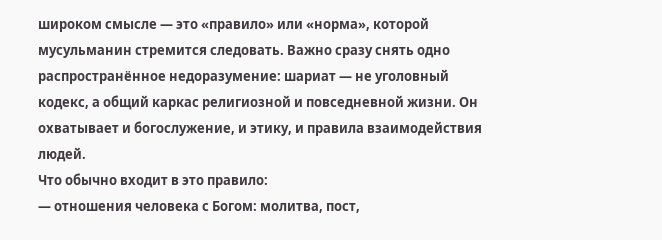широком смысле — это «правило» или «норма», которой мусульманин стремится следовать. Важно сразу снять одно распространённое недоразумение: шариат — не уголовный кодекс, а общий каркас религиозной и повседневной жизни. Он охватывает и богослужение, и этику, и правила взаимодействия людей.
Что обычно входит в это правило:
— отношения человека с Богом: молитва, пост,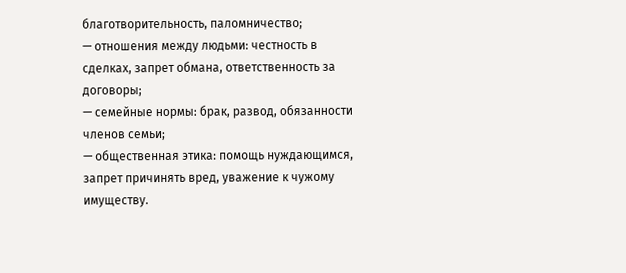благотворительность, паломничество;
— отношения между людьми: честность в сделках, запрет обмана, ответственность за договоры;
— семейные нормы: брак, развод, обязанности членов семьи;
— общественная этика: помощь нуждающимся, запрет причинять вред, уважение к чужому имуществу.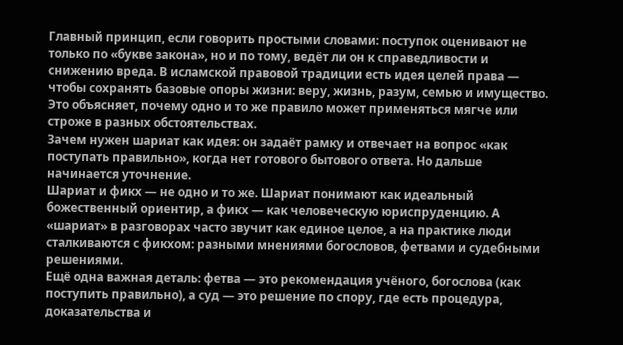Главный принцип, если говорить простыми словами: поступок оценивают не только по «букве закона», но и по тому, ведёт ли он к справедливости и снижению вреда. В исламской правовой традиции есть идея целей права — чтобы сохранять базовые опоры жизни: веру, жизнь, разум, семью и имущество. Это объясняет, почему одно и то же правило может применяться мягче или строже в разных обстоятельствах.
Зачем нужен шариат как идея: он задаёт рамку и отвечает на вопрос «как поступать правильно», когда нет готового бытового ответа. Но дальше начинается уточнение.
Шариат и фикх — не одно и то же. Шариат понимают как идеальный божественный ориентир, а фикх — как человеческую юриспруденцию. А «шариат» в разговорах часто звучит как единое целое, а на практике люди сталкиваются с фикхом: разными мнениями богословов, фетвами и судебными решениями.
Ещё одна важная деталь: фетва — это рекомендация учёного, богослова (как поступить правильно), а суд — это решение по спору, где есть процедура, доказательства и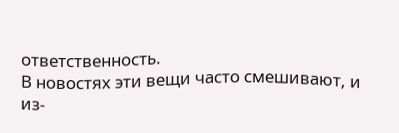ответственность.
В новостях эти вещи часто смешивают, и из-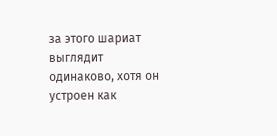за этого шариат выглядит одинаково, хотя он устроен как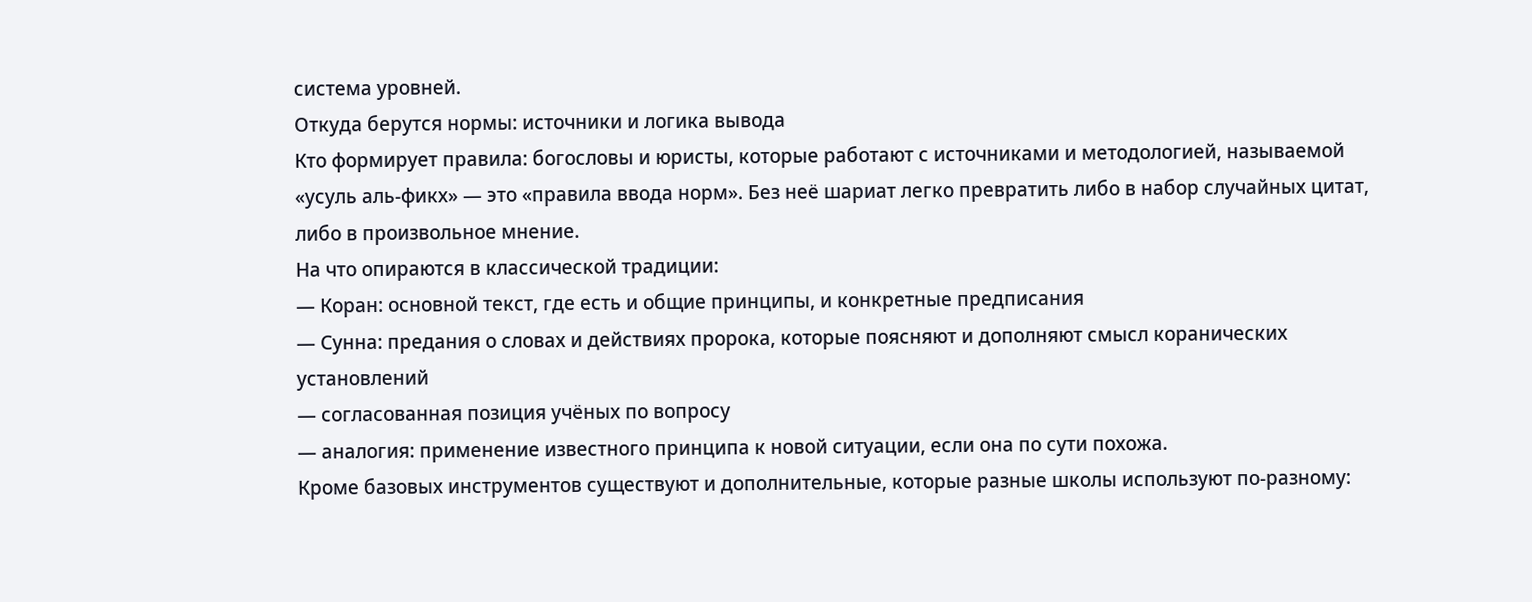система уровней.
Откуда берутся нормы: источники и логика вывода
Кто формирует правила: богословы и юристы, которые работают с источниками и методологией, называемой «усуль аль‑фикх» — это «правила ввода норм». Без неё шариат легко превратить либо в набор случайных цитат, либо в произвольное мнение.
На что опираются в классической традиции:
— Коран: основной текст, где есть и общие принципы, и конкретные предписания
— Сунна: предания о словах и действиях пророка, которые поясняют и дополняют смысл коранических установлений
— согласованная позиция учёных по вопросу
— аналогия: применение известного принципа к новой ситуации, если она по сути похожа.
Кроме базовых инструментов существуют и дополнительные, которые разные школы используют по‑разному: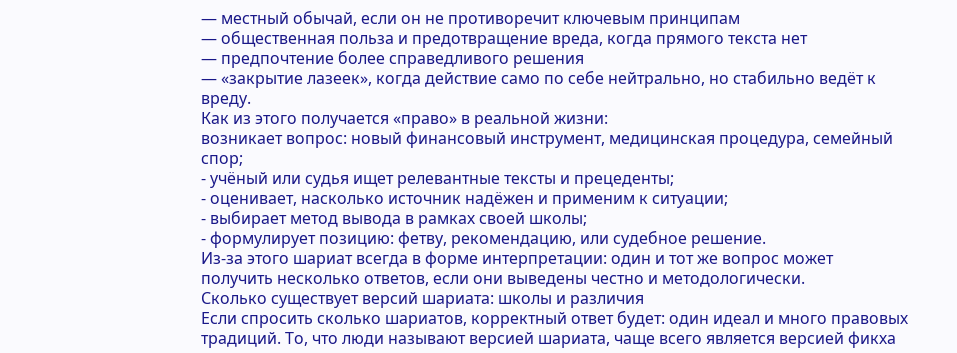— местный обычай, если он не противоречит ключевым принципам
— общественная польза и предотвращение вреда, когда прямого текста нет
— предпочтение более справедливого решения
— «закрытие лазеек», когда действие само по себе нейтрально, но стабильно ведёт к вреду.
Как из этого получается «право» в реальной жизни:
возникает вопрос: новый финансовый инструмент, медицинская процедура, семейный спор;
- учёный или судья ищет релевантные тексты и прецеденты;
- оценивает, насколько источник надёжен и применим к ситуации;
- выбирает метод вывода в рамках своей школы;
- формулирует позицию: фетву, рекомендацию, или судебное решение.
Из-за этого шариат всегда в форме интерпретации: один и тот же вопрос может получить несколько ответов, если они выведены честно и методологически.
Сколько существует версий шариата: школы и различия
Если спросить сколько шариатов, корректный ответ будет: один идеал и много правовых традиций. То, что люди называют версией шариата, чаще всего является версией фикха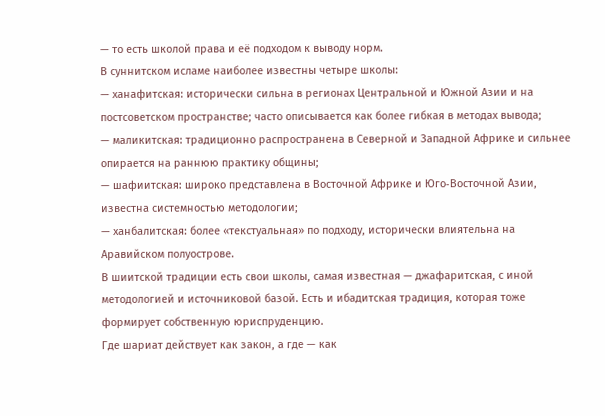— то есть школой права и её подходом к выводу норм.
В суннитском исламе наиболее известны четыре школы:
— ханафитская: исторически сильна в регионах Центральной и Южной Азии и на постсоветском пространстве; часто описывается как более гибкая в методах вывода;
— маликитская: традиционно распространена в Северной и Западной Африке и сильнее опирается на раннюю практику общины;
— шафиитская: широко представлена в Восточной Африке и Юго‑Восточной Азии, известна системностью методологии;
— ханбалитская: более «текстуальная» по подходу, исторически влиятельна на Аравийском полуострове.
В шиитской традиции есть свои школы, самая известная — джафаритская, с иной методологией и источниковой базой. Есть и ибадитская традиция, которая тоже формирует собственную юриспруденцию.
Где шариат действует как закон, а где — как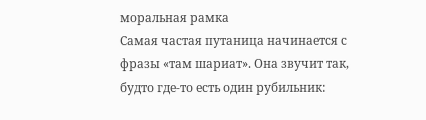моральная рамка
Самая частая путаница начинается с фразы «там шариат». Она звучит так, будто где‑то есть один рубильник: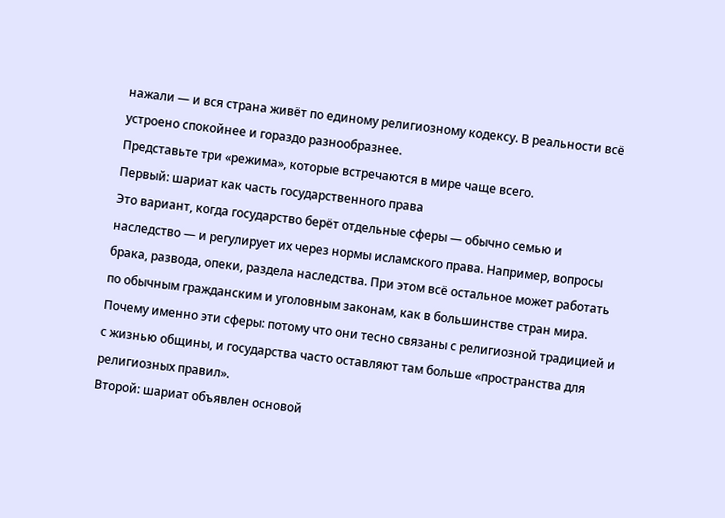нажали — и вся страна живёт по единому религиозному кодексу. В реальности всё устроено спокойнее и гораздо разнообразнее.
Представьте три «режима», которые встречаются в мире чаще всего.
Первый: шариат как часть государственного права
Это вариант, когда государство берёт отдельные сферы — обычно семью и наследство — и регулирует их через нормы исламского права. Например, вопросы брака, развода, опеки, раздела наследства. При этом всё остальное может работать по обычным гражданским и уголовным законам, как в большинстве стран мира.
Почему именно эти сферы: потому что они тесно связаны с религиозной традицией и с жизнью общины, и государства часто оставляют там больше «пространства для религиозных правил».
Второй: шариат объявлен основой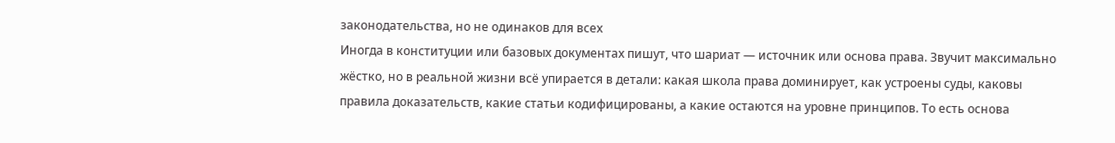законодательства, но не одинаков для всех
Иногда в конституции или базовых документах пишут, что шариат — источник или основа права. Звучит максимально жёстко, но в реальной жизни всё упирается в детали: какая школа права доминирует, как устроены суды, каковы правила доказательств, какие статьи кодифицированы, а какие остаются на уровне принципов. То есть основа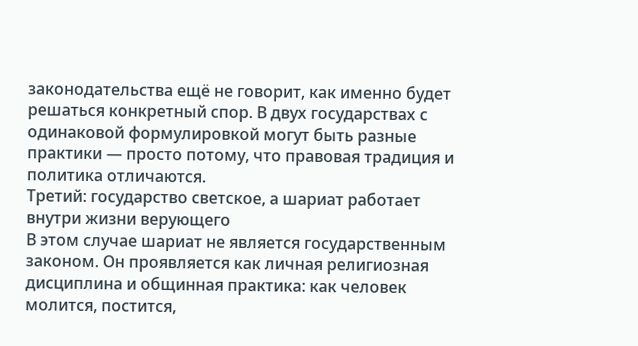законодательства ещё не говорит, как именно будет решаться конкретный спор. В двух государствах с одинаковой формулировкой могут быть разные практики — просто потому, что правовая традиция и политика отличаются.
Третий: государство светское, а шариат работает внутри жизни верующего
В этом случае шариат не является государственным законом. Он проявляется как личная религиозная дисциплина и общинная практика: как человек молится, постится,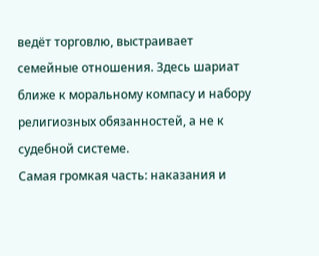ведёт торговлю, выстраивает семейные отношения. Здесь шариат ближе к моральному компасу и набору религиозных обязанностей, а не к судебной системе.
Самая громкая часть: наказания и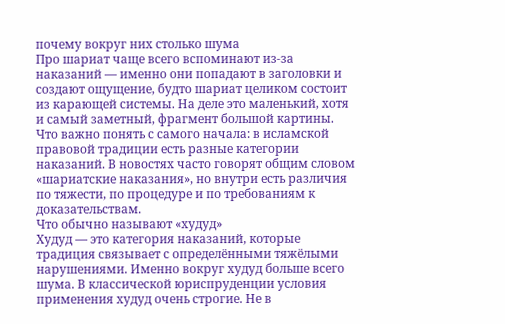почему вокруг них столько шума
Про шариат чаще всего вспоминают из‑за наказаний — именно они попадают в заголовки и создают ощущение, будто шариат целиком состоит из карающей системы. На деле это маленький, хотя и самый заметный, фрагмент большой картины.
Что важно понять с самого начала: в исламской правовой традиции есть разные категории наказаний. В новостях часто говорят общим словом «шариатские наказания», но внутри есть различия по тяжести, по процедуре и по требованиям к доказательствам.
Что обычно называют «худуд»
Худуд — это категория наказаний, которые традиция связывает с определёнными тяжёлыми нарушениями. Именно вокруг худуд больше всего шума. В классической юриспруденции условия применения худуд очень строгие. Не в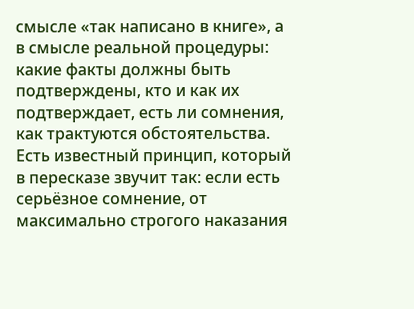смысле «так написано в книге», а в смысле реальной процедуры: какие факты должны быть подтверждены, кто и как их подтверждает, есть ли сомнения, как трактуются обстоятельства. Есть известный принцип, который в пересказе звучит так: если есть серьёзное сомнение, от максимально строгого наказания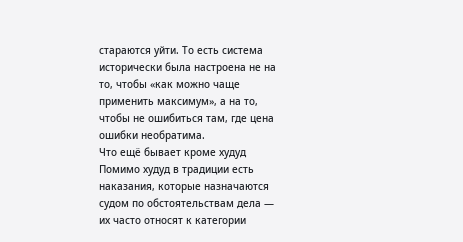стараются уйти. То есть система исторически была настроена не на то, чтобы «как можно чаще применить максимум», а на то, чтобы не ошибиться там, где цена ошибки необратима.
Что ещё бывает кроме худуд
Помимо худуд в традиции есть наказания, которые назначаются судом по обстоятельствам дела — их часто относят к категории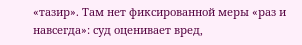«тазир». Там нет фиксированной меры «раз и навсегда»: суд оценивает вред,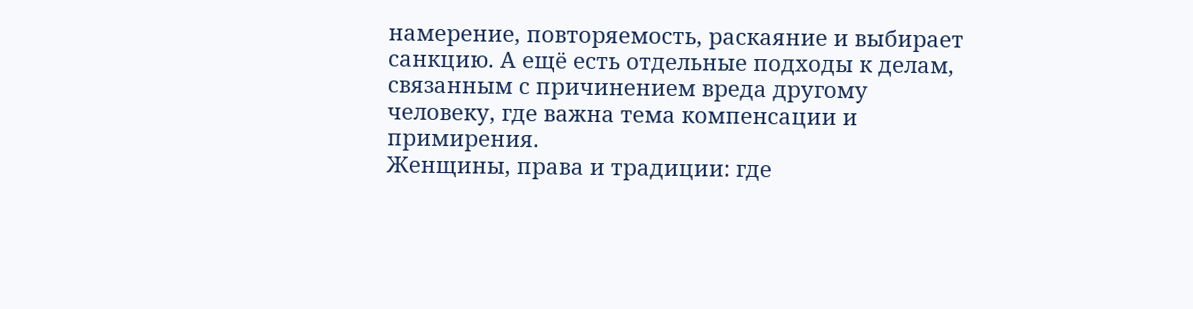намерение, повторяемость, раскаяние и выбирает санкцию. А ещё есть отдельные подходы к делам, связанным с причинением вреда другому человеку, где важна тема компенсации и примирения.
Женщины, права и традиции: где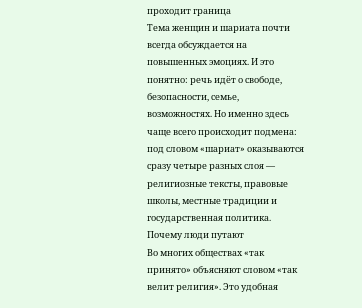проходит граница
Тема женщин и шариата почти всегда обсуждается на повышенных эмоциях. И это понятно: речь идёт о свободе, безопасности, семье, возможностях. Но именно здесь чаще всего происходит подмена: под словом «шариат» оказываются сразу четыре разных слоя — религиозные тексты, правовые школы, местные традиции и государственная политика.
Почему люди путают
Во многих обществах «так принято» объясняют словом «так велит религия». Это удобная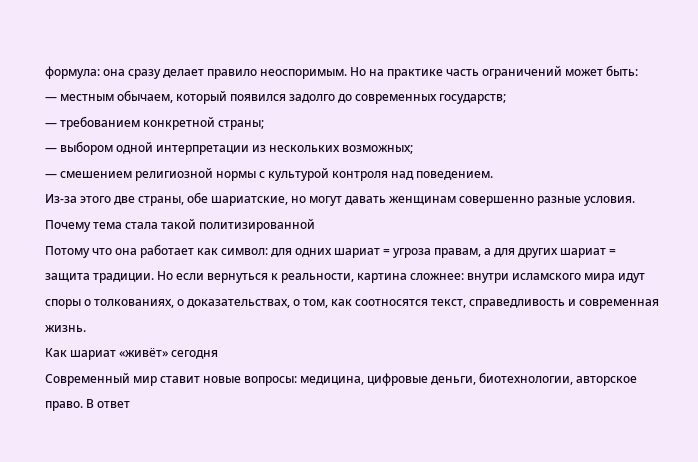формула: она сразу делает правило неоспоримым. Но на практике часть ограничений может быть:
— местным обычаем, который появился задолго до современных государств;
— требованием конкретной страны;
— выбором одной интерпретации из нескольких возможных;
— смешением религиозной нормы с культурой контроля над поведением.
Из‑за этого две страны, обе шариатские, но могут давать женщинам совершенно разные условия.
Почему тема стала такой политизированной
Потому что она работает как символ: для одних шариат = угроза правам, а для других шариат = защита традиции. Но если вернуться к реальности, картина сложнее: внутри исламского мира идут споры о толкованиях, о доказательствах, о том, как соотносятся текст, справедливость и современная жизнь.
Как шариат «живёт» сегодня
Современный мир ставит новые вопросы: медицина, цифровые деньги, биотехнологии, авторское право. В ответ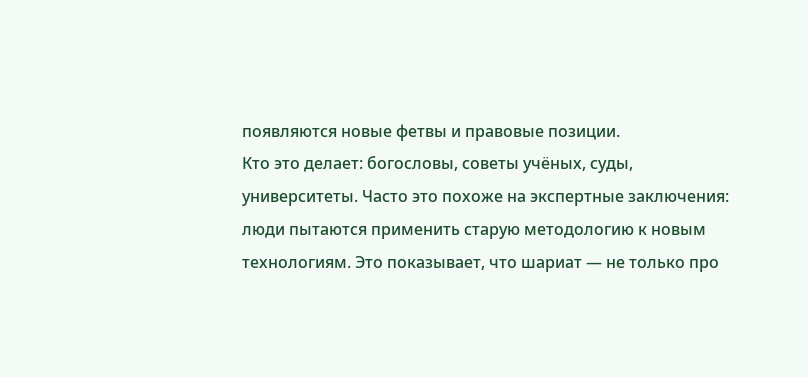появляются новые фетвы и правовые позиции.
Кто это делает: богословы, советы учёных, суды, университеты. Часто это похоже на экспертные заключения: люди пытаются применить старую методологию к новым технологиям. Это показывает, что шариат — не только про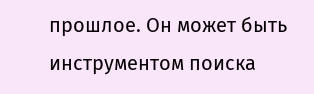прошлое. Он может быть инструментом поиска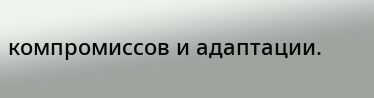компромиссов и адаптации.